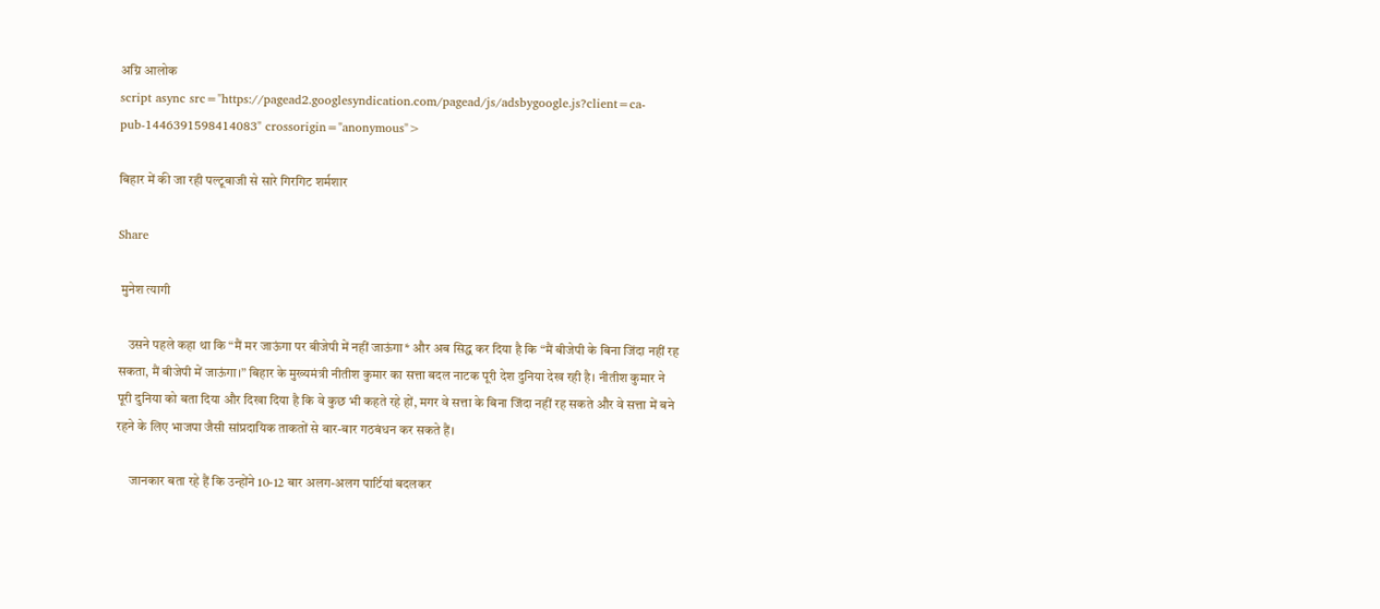अग्नि आलोक
script async src="https://pagead2.googlesyndication.com/pagead/js/adsbygoogle.js?client=ca-pub-1446391598414083" crossorigin="anonymous">

बिहार में की जा रही पल्टूबाजी से सारे गिरगिट शर्मशार

Share

 मुनेश त्यागी

    उसने पहले कहा था कि “मैं मर जाऊंगा पर बीजेपी में नहीं जाऊंगा* और अब सिद्ध कर दिया है कि “मैं बीजेपी के बिना जिंदा नहीं रह सकता, मैं बीजेपी में जाऊंगा।” बिहार के मुख्यमंत्री नीतीश कुमार का सत्ता बदल नाटक पूरी देश दुनिया देख रही है। नीतीश कुमार ने पूरी दुनिया को बता दिया और दिखा दिया है कि वे कुछ भी कहते रहे हों, मगर वे सत्ता के बिना जिंदा नहीं रह सकते और वे सत्ता में बने रहने के लिए भाजपा जैसी सांप्रदायिक ताकतों से बार-बार गठबंधन कर सकते हैं।

     जानकार बता रहे हैं कि उन्होंने 10-12 बार अलग-अलग पार्टियां बदलकर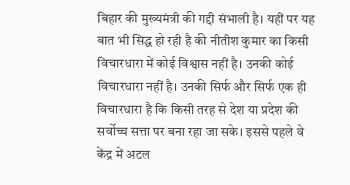बिहार की मुख्यमंत्री की गद्दी संभाली है। यहीं पर यह बात भी सिद्ध हो रही है की नीतीश कुमार का किसी विचारधारा में कोई विश्वास नहीं है। उनकी कोई विचारधारा नहीं है। उनकी सिर्फ और सिर्फ एक ही विचारधारा है कि किसी तरह से देश या प्रदेश की सर्वोच्च सत्ता पर बना रहा जा सके। इससे पहले वे केंद्र में अटल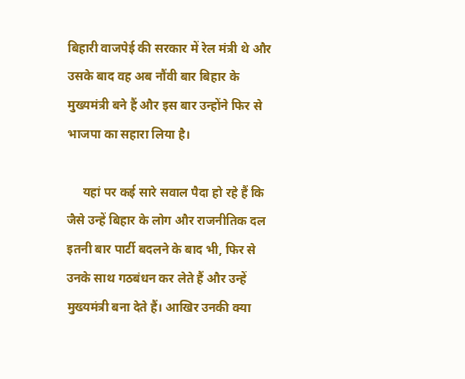बिहारी वाजपेई की सरकार में रेल मंत्री थे और उसके बाद वह अब नौंवी बार बिहार के मुख्यमंत्री बने हैं और इस बार उन्होंने फिर से भाजपा का सहारा लिया है।

     यहां पर कई सारे सवाल पैदा हो रहे हैं कि जैसे उन्हें बिहार के लोग और राजनीतिक दल इतनी बार पार्टी बदलने के बाद भी, फिर से उनके साथ गठबंधन कर लेते हैं और उन्हें मुख्यमंत्री बना देते हैं। आखिर उनकी क्या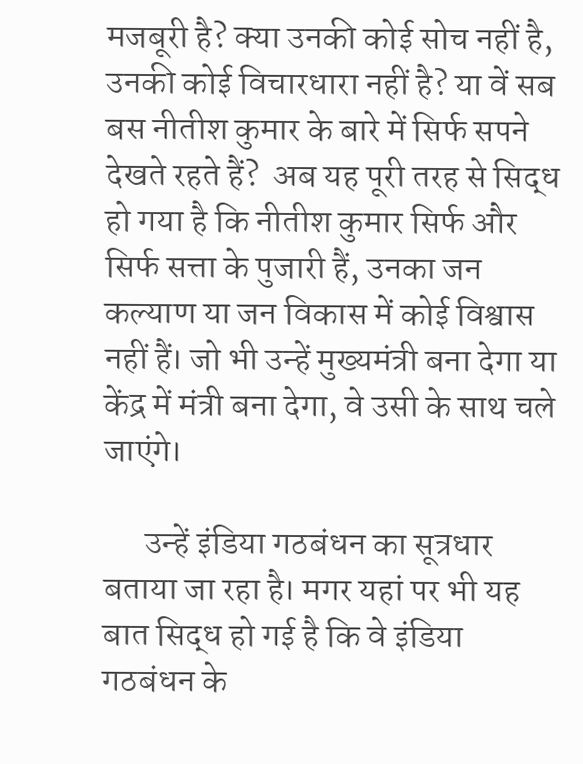मजबूरी है? क्या उनकी कोई सोच नहीं है, उनकी कोई विचारधारा नहीं है? या वें सब बस नीतीश कुमार के बारे में सिर्फ सपने देखते रहते हैं?  अब यह पूरी तरह से सिद्ध हो गया है कि नीतीश कुमार सिर्फ और सिर्फ सत्ता के पुजारी हैं, उनका जन कल्याण या जन विकास में कोई विश्वास नहीं हैं। जो भी उन्हें मुख्यमंत्री बना देगा या केंद्र में मंत्री बना देगा, वे उसी के साथ चले जाएंगे।

      उन्हें इंडिया गठबंधन का सूत्रधार बताया जा रहा है। मगर यहां पर भी यह बात सिद्ध हो गई है कि वे इंडिया गठबंधन के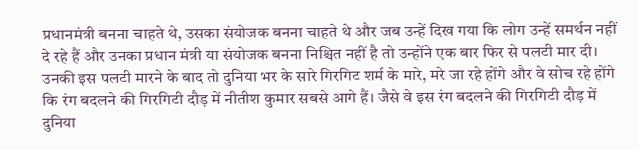प्रधानमंत्री बनना चाहते थे, उसका संयोजक बनना चाहते थे और जब उन्हें दिख गया कि लोग उन्हें समर्थन नहीं दे रहे हैं और उनका प्रधान मंत्री या संयोजक बनना निश्चित नहीं है तो उन्होंने एक बार फिर से पलटी मार दी। उनकी इस पलटी मारने के बाद तो दुनिया भर के सारे गिरगिट शर्म के मारे, मरे जा रहे होंगे और वे सोच रहे होंगे कि रंग बदलने की गिरगिटी दौड़ में नीतीश कुमार सबसे आगे हैं। जैसे वे इस रंग बदलने की गिरगिटी दौड़ में दुनिया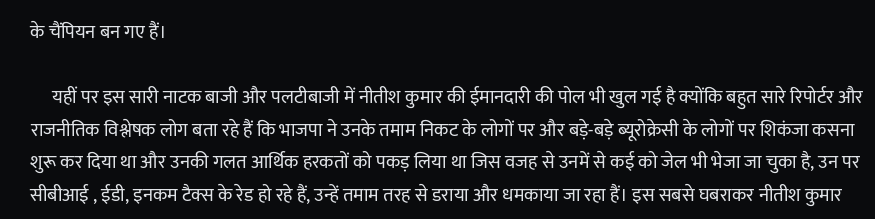के चैंपियन बन गए हैं।

      यहीं पर इस सारी नाटक बाजी और पलटीबाजी में नीतीश कुमार की ईमानदारी की पोल भी खुल गई है क्योंकि बहुत सारे रिपोर्टर और राजनीतिक विश्लेषक लोग बता रहे हैं कि भाजपा ने उनके तमाम निकट के लोगों पर और बड़े-बड़े ब्यूरोक्रेसी के लोगों पर शिकंजा कसना शुरू कर दिया था और उनकी गलत आर्थिक हरकतों को पकड़ लिया था जिस वजह से उनमें से कई को जेल भी भेजा जा चुका है, उन पर सीबीआई , ईडी, इनकम टैक्स के रेड हो रहे हैं, उन्हें तमाम तरह से डराया और धमकाया जा रहा हैं। इस सबसे घबराकर नीतीश कुमार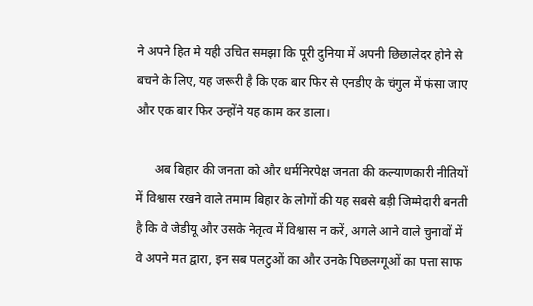ने अपने हित मे यही उचित समझा कि पूरी दुनिया में अपनी छिछालेदर होने से बचने के लिए, यह जरूरी है कि एक बार फिर से एनडीए के चंगुल में फंसा जाए और एक बार फिर उन्होंने यह काम कर डाला।

      अब बिहार की जनता को और धर्मनिरपेक्ष जनता की कल्याणकारी नीतियों में विश्वास रखने वाले तमाम बिहार के लोगों की यह सबसे बड़ी जिम्मेदारी बनती है कि वे जेडीयू और उसके नेतृत्व में विश्वास न करें, अगले आने वाले चुनावों में वे अपने मत द्वारा, इन सब पलटुओं का और उनके पिछलग्गूओं का पत्ता साफ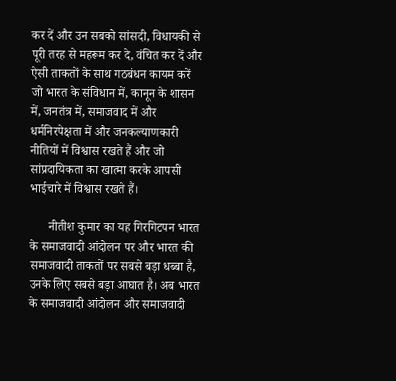कर दें और उन सबको सांसदी, विधायकी से पूरी तरह से महरूम कर दे, वंचित कर दें और ऐसी ताकतों के साथ गठबंधन कायम करें जो भारत के संविधान में, कानून के शासन में, जनतंत्र में, समाजवाद में और धर्मनिरपेक्षता में और जनकल्याणकारी नीतियों में विश्वास रखते हैं और जो सांप्रदायिकता का खात्मा करके आपसी भाईचारे में विश्वास रखते हैं।

      नीतीश कुमार का यह गिरगिटपन भारत के समाजवादी आंदोलन पर और भारत की समाजवादी ताकतों पर सबसे बड़ा धब्बा है, उनके लिए सबसे बड़ा आघात है। अब भारत के समाजवादी आंदोलन और समाजवादी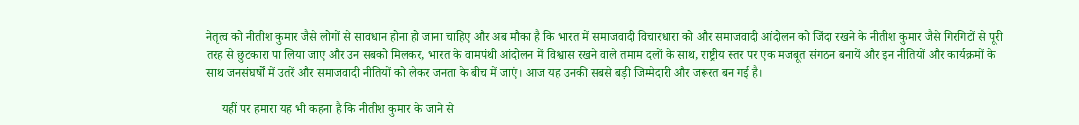नेतृत्व को नीतीश कुमार जैसे लोगों से सावधान होना हो जाना चाहिए और अब मौका है कि भारत में समाजवादी विचारधारा को और समाजवादी आंदोलन को जिंदा रखने के नीतीश कुमार जैसे गिरगिटों से पूरी तरह से छुटकारा पा लिया जाए और उन सबको मिलकर, भारत के वामपंथी आंदोलन में विश्वास रखने वाले तमाम दलों के साथ, राष्ट्रीय स्तर पर एक मजबूत संगठन बनायें और इन नीतियों और कार्यक्रमों के साथ जनसंघर्षों में उतरें और समाजवादी नीतियों को लेकर जनता के बीच में जाएं। आज यह उनकी सबसे बड़ी जिम्मेदारी और जरूरत बन गई है।

     यहीं पर हमारा यह भी कहना है कि नीतीश कुमार के जाने से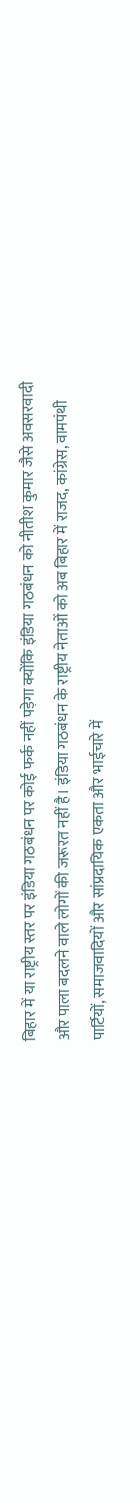बिहार में या राष्ट्रीय स्तर पर इंडिया गठबंधन पर कोई फर्क नहीं पड़ेगा क्योंकि इंडिया गठबंधन को नीतीश कुमार जैसे अवसरवादी और पाला बदलने वाले लोगों की जरूरत नहीं है। इंडिया गठबंधन के राष्ट्रीय नेताओं को अब बिहार में राजद, कांग्रेस, वामपंथी पार्टियों, समाजवादियों और सांप्रदायिक एकता और भाईचारे में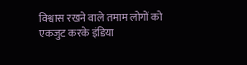विश्वास रखने वाले तमाम लोगों को एकजुट करके इंडिया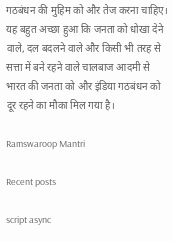गठबंधन की मुहिम को और तेज करना चाहिए। यह बहुत अच्छा हुआ कि जनता को धोखा देने वाले, दल बदलने वाले और किसी भी तरह से सत्ता में बने रहने वाले चालबाज आदमी से भारत की जनता को और इंडिया गठबंधन को दूर रहने का मौका मिल गया है।

Ramswaroop Mantri

Recent posts

script async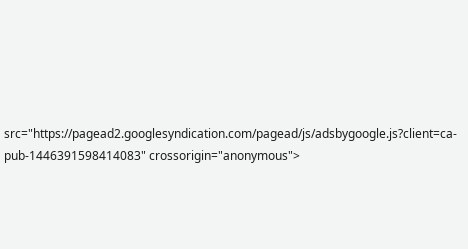src="https://pagead2.googlesyndication.com/pagead/js/adsbygoogle.js?client=ca-pub-1446391598414083" crossorigin="anonymous">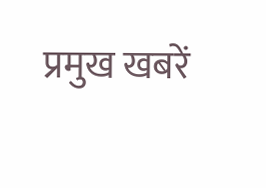प्रमुख खबरें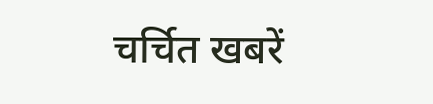चर्चित खबरें